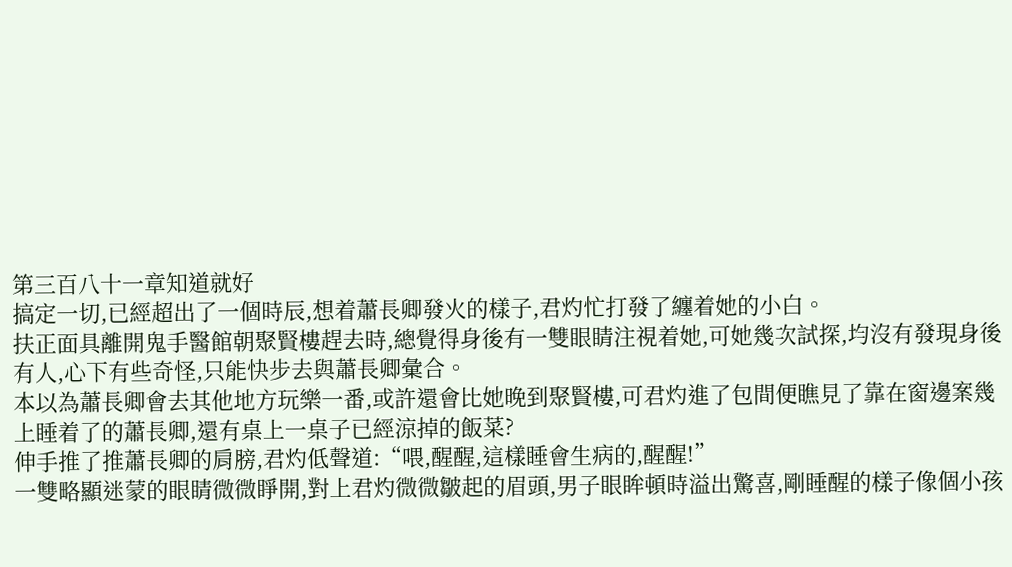第三百八十一章知道就好
搞定一切,已經超出了一個時辰,想着蕭長卿發火的樣子,君灼忙打發了纏着她的小白。
扶正面具離開鬼手醫館朝聚賢樓趕去時,總覺得身後有一雙眼睛注視着她,可她幾次試探,均沒有發現身後有人,心下有些奇怪,只能快步去與蕭長卿彙合。
本以為蕭長卿會去其他地方玩樂一番,或許還會比她晚到聚賢樓,可君灼進了包間便瞧見了靠在窗邊案幾上睡着了的蕭長卿,還有桌上一桌子已經涼掉的飯菜?
伸手推了推蕭長卿的肩膀,君灼低聲道:“喂,醒醒,這樣睡會生病的,醒醒!”
一雙略顯迷蒙的眼睛微微睜開,對上君灼微微皺起的眉頭,男子眼眸頓時溢出驚喜,剛睡醒的樣子像個小孩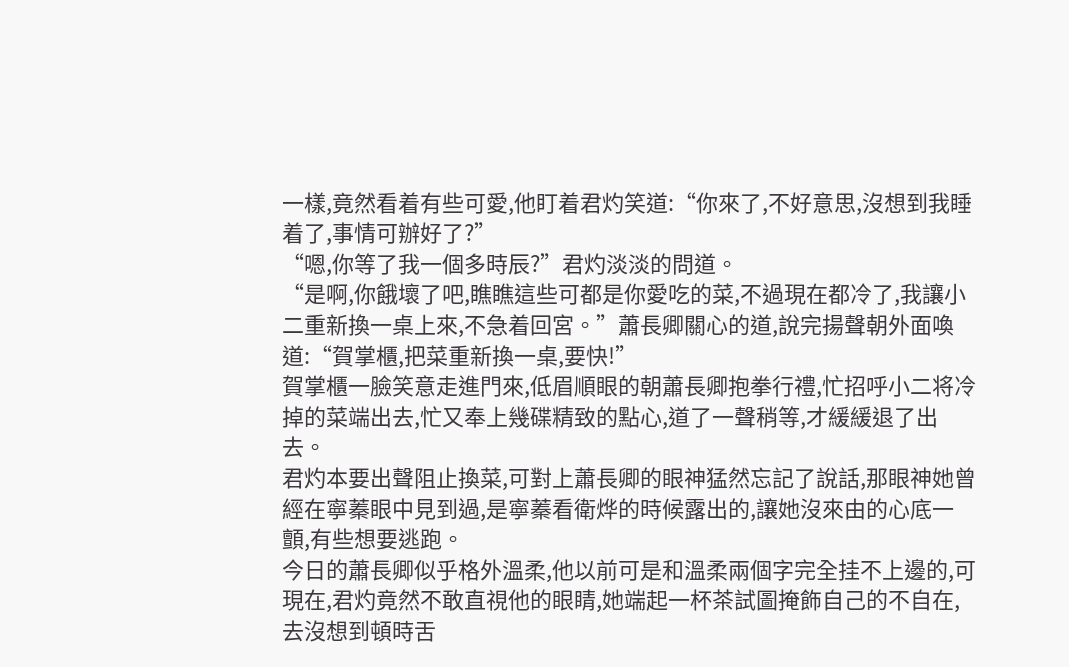一樣,竟然看着有些可愛,他盯着君灼笑道:“你來了,不好意思,沒想到我睡着了,事情可辦好了?”
“嗯,你等了我一個多時辰?”君灼淡淡的問道。
“是啊,你餓壞了吧,瞧瞧這些可都是你愛吃的菜,不過現在都冷了,我讓小二重新換一桌上來,不急着回宮。”蕭長卿關心的道,說完揚聲朝外面喚道:“賀掌櫃,把菜重新換一桌,要快!”
賀掌櫃一臉笑意走進門來,低眉順眼的朝蕭長卿抱拳行禮,忙招呼小二将冷掉的菜端出去,忙又奉上幾碟精致的點心,道了一聲稍等,才緩緩退了出去。
君灼本要出聲阻止換菜,可對上蕭長卿的眼神猛然忘記了說話,那眼神她曾經在寧蓁眼中見到過,是寧蓁看衛烨的時候露出的,讓她沒來由的心底一顫,有些想要逃跑。
今日的蕭長卿似乎格外溫柔,他以前可是和溫柔兩個字完全挂不上邊的,可現在,君灼竟然不敢直視他的眼睛,她端起一杯茶試圖掩飾自己的不自在,去沒想到頓時舌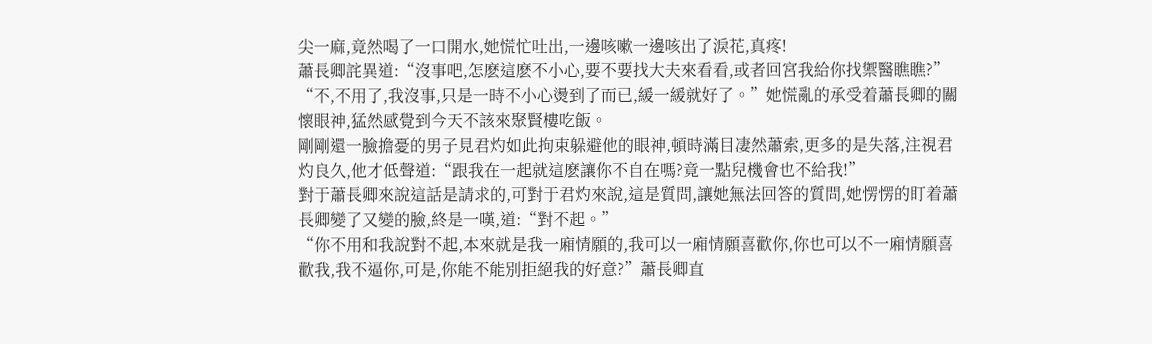尖一麻,竟然喝了一口開水,她慌忙吐出,一邊咳嗽一邊咳出了淚花,真疼!
蕭長卿詫異道:“沒事吧,怎麽這麽不小心,要不要找大夫來看看,或者回宮我給你找禦醫瞧瞧?”
“不,不用了,我沒事,只是一時不小心燙到了而已,緩一緩就好了。”她慌亂的承受着蕭長卿的關懷眼神,猛然感覺到今天不該來聚賢樓吃飯。
剛剛還一臉擔憂的男子見君灼如此拘束躲避他的眼神,頓時滿目凄然蕭索,更多的是失落,注視君灼良久,他才低聲道:“跟我在一起就這麽讓你不自在嗎?竟一點兒機會也不給我!”
對于蕭長卿來說這話是請求的,可對于君灼來說,這是質問,讓她無法回答的質問,她愣愣的盯着蕭長卿變了又變的臉,終是一嘆,道:“對不起。”
“你不用和我說對不起,本來就是我一廂情願的,我可以一廂情願喜歡你,你也可以不一廂情願喜歡我,我不逼你,可是,你能不能別拒絕我的好意?”蕭長卿直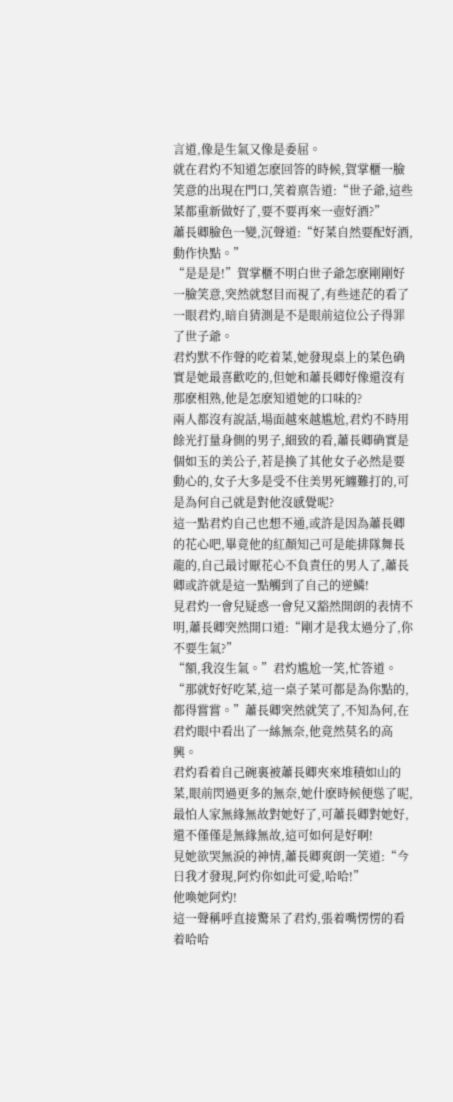言道,像是生氣又像是委屈。
就在君灼不知道怎麽回答的時候,賀掌櫃一臉笑意的出現在門口,笑着禀告道:“世子爺,這些菜都重新做好了,要不要再來一壺好酒?”
蕭長卿臉色一變,沉聲道:“好菜自然要配好酒,動作快點。”
“是是是!”賀掌櫃不明白世子爺怎麽剛剛好一臉笑意,突然就怒目而視了,有些迷茫的看了一眼君灼,暗自猜測是不是眼前這位公子得罪了世子爺。
君灼默不作聲的吃着菜,她發現桌上的菜色确實是她最喜歡吃的,但她和蕭長卿好像還沒有那麽相熟,他是怎麽知道她的口味的?
兩人都沒有說話,場面越來越尴尬,君灼不時用餘光打量身側的男子,細致的看,蕭長卿确實是個如玉的美公子,若是換了其他女子必然是要動心的,女子大多是受不住美男死纏難打的,可是為何自己就是對他沒感覺呢?
這一點君灼自己也想不通,或許是因為蕭長卿的花心吧,畢竟他的紅顏知己可是能排隊舞長龍的,自己最讨厭花心不負責任的男人了,蕭長卿或許就是這一點觸到了自己的逆鱗!
見君灼一會兒疑惑一會兒又豁然開朗的表情不明,蕭長卿突然開口道:“剛才是我太過分了,你不要生氣?”
“額,我沒生氣。”君灼尴尬一笑,忙答道。
“那就好好吃菜,這一桌子菜可都是為你點的,都得嘗嘗。”蕭長卿突然就笑了,不知為何,在君灼眼中看出了一絲無奈,他竟然莫名的高興。
君灼看着自己碗裏被蕭長卿夾來堆積如山的菜,眼前閃過更多的無奈,她什麽時候便慫了呢,最怕人家無緣無故對她好了,可蕭長卿對她好,還不僅僅是無緣無故,這可如何是好啊!
見她欲哭無淚的神情,蕭長卿爽朗一笑道:“今日我才發現,阿灼你如此可愛,哈哈!”
他喚她阿灼!
這一聲稱呼直接驚呆了君灼,張着嘴愣愣的看着哈哈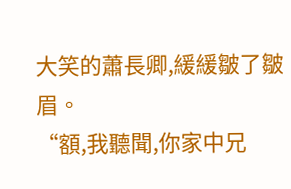大笑的蕭長卿,緩緩皺了皺眉。
“額,我聽聞,你家中兄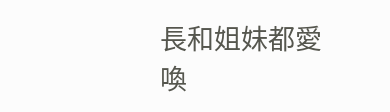長和姐妹都愛喚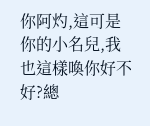你阿灼,這可是你的小名兒,我也這樣喚你好不好?總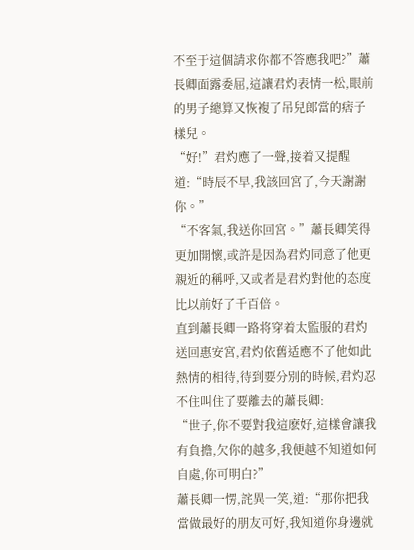不至于這個請求你都不答應我吧?”蕭長卿面露委屈,這讓君灼表情一松,眼前的男子總算又恢複了吊兒郎當的痞子樣兒。
“好!”君灼應了一聲,接着又提醒道:“時辰不早,我該回宮了,今天謝謝你。”
“不客氣,我送你回宮。”蕭長卿笑得更加開懷,或許是因為君灼同意了他更親近的稱呼,又或者是君灼對他的态度比以前好了千百倍。
直到蕭長卿一路将穿着太監服的君灼送回惠安宮,君灼依舊适應不了他如此熱情的相待,待到要分別的時候,君灼忍不住叫住了要離去的蕭長卿:
“世子,你不要對我這麽好,這樣會讓我有負擔,欠你的越多,我便越不知道如何自處,你可明白?”
蕭長卿一愣,詫異一笑,道:“那你把我當做最好的朋友可好,我知道你身邊就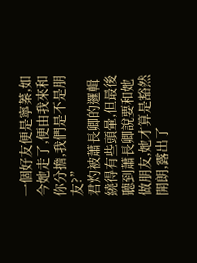一個好友便是寧蓁,如今她走了,便由我來和你分擔,我們是不是朋友?”
君灼被蕭長卿的邏輯繞得有些頭暈,但最後聽到蕭長卿說要和她做朋友,她才算是豁然開朗,露出了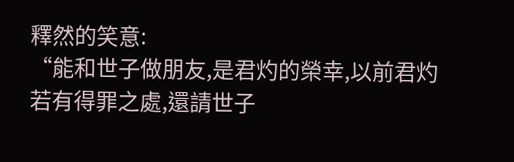釋然的笑意:
“能和世子做朋友,是君灼的榮幸,以前君灼若有得罪之處,還請世子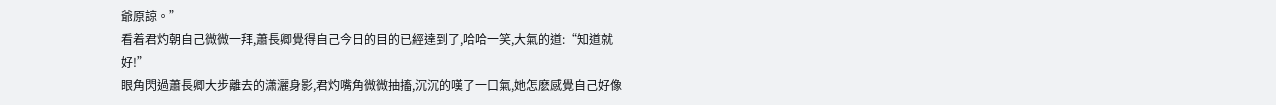爺原諒。”
看着君灼朝自己微微一拜,蕭長卿覺得自己今日的目的已經達到了,哈哈一笑,大氣的道:“知道就好!”
眼角閃過蕭長卿大步離去的潇灑身影,君灼嘴角微微抽搐,沉沉的嘆了一口氣,她怎麽感覺自己好像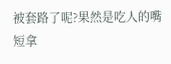被套路了呢?果然是吃人的嘴短拿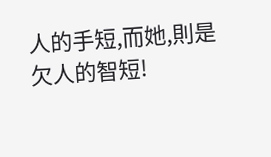人的手短,而她,則是欠人的智短!